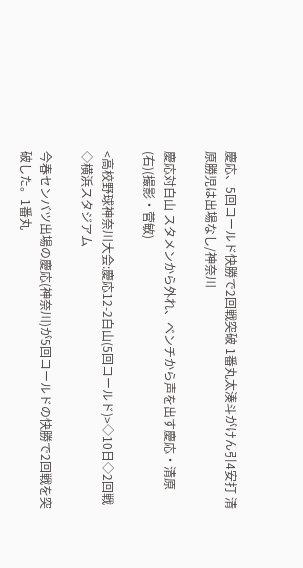慶応、5回コールド快勝で2回戦突破 1番丸太湊斗がけん引4安打 清原勝児は出場なし/神奈川

慶応対白山 スタメンから外れ、ベンチから声を出す慶応・清原(右)(撮影・菅敏)

<高校野球神奈川大会:慶応12-2白山(5回コールド)>◇10日◇2回戦◇横浜スタジアム

今春センバツ出場の慶応(神奈川)が5回コールドの快勝で2回戦を突破した。1番丸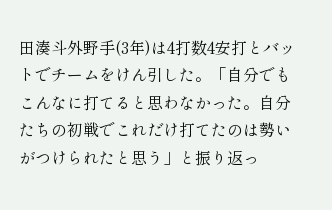田湊斗外野手(3年)は4打数4安打とバットでチームをけん引した。「自分でもこんなに打てると思わなかった。自分たちの初戦でこれだけ打てたのは勢いがつけられたと思う」と振り返っ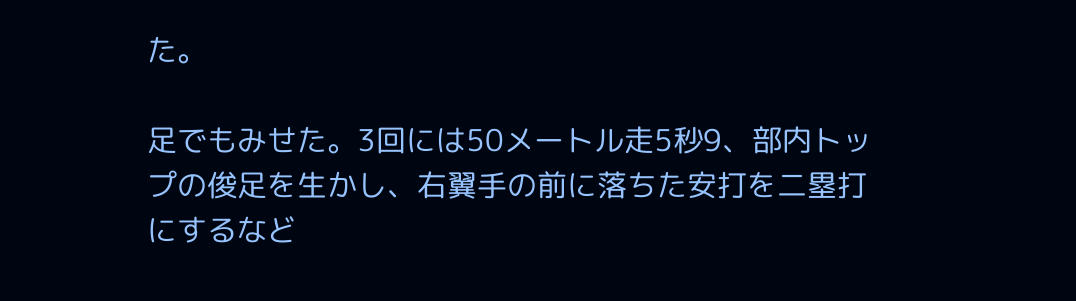た。

足でもみせた。3回には50メートル走5秒9、部内トップの俊足を生かし、右翼手の前に落ちた安打を二塁打にするなど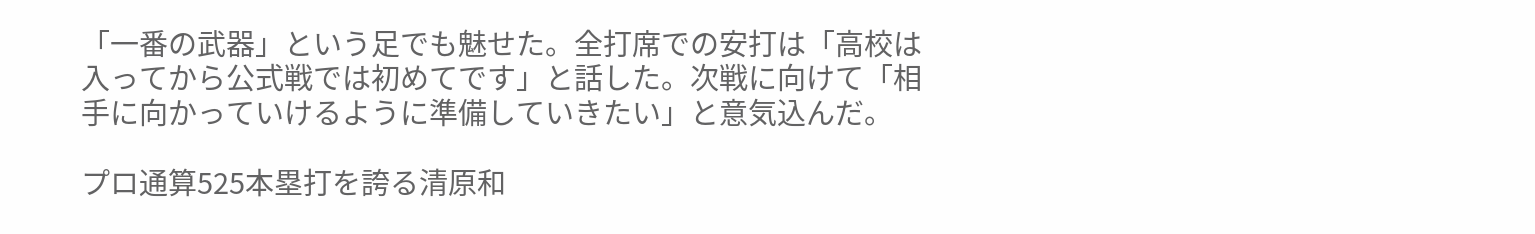「一番の武器」という足でも魅せた。全打席での安打は「高校は入ってから公式戦では初めてです」と話した。次戦に向けて「相手に向かっていけるように準備していきたい」と意気込んだ。

プロ通算525本塁打を誇る清原和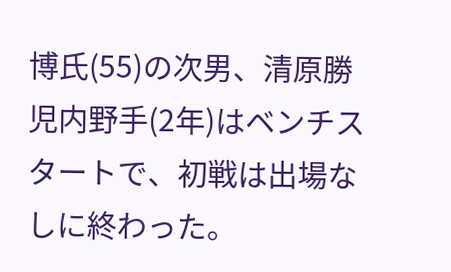博氏(55)の次男、清原勝児内野手(2年)はベンチスタートで、初戦は出場なしに終わった。